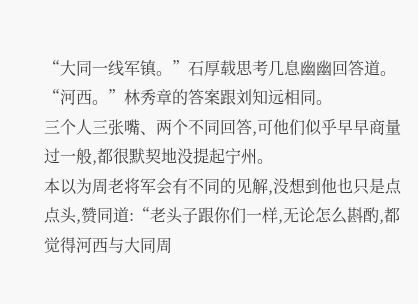“大同一线军镇。”石厚载思考几息幽幽回答道。
“河西。”林秀章的答案跟刘知远相同。
三个人三张嘴、两个不同回答,可他们似乎早早商量过一般,都很默契地没提起宁州。
本以为周老将军会有不同的见解,没想到他也只是点点头,赞同道:“老头子跟你们一样,无论怎么斟酌,都觉得河西与大同周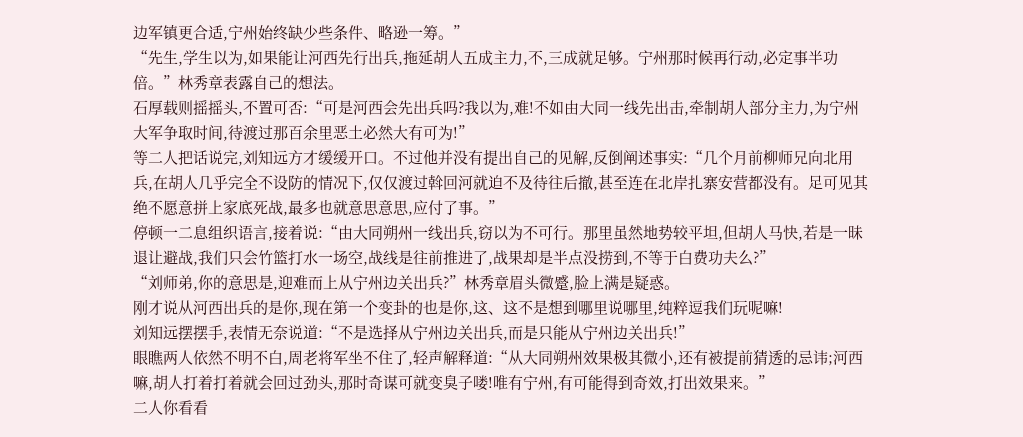边军镇更合适,宁州始终缺少些条件、略逊一筹。”
“先生,学生以为,如果能让河西先行出兵,拖延胡人五成主力,不,三成就足够。宁州那时候再行动,必定事半功倍。”林秀章表露自己的想法。
石厚载则摇摇头,不置可否:“可是河西会先出兵吗?我以为,难!不如由大同一线先出击,牵制胡人部分主力,为宁州大军争取时间,待渡过那百余里恶土必然大有可为!”
等二人把话说完,刘知远方才缓缓开口。不过他并没有提出自己的见解,反倒阐述事实:“几个月前柳师兄向北用兵,在胡人几乎完全不设防的情况下,仅仅渡过斡回河就迫不及待往后撤,甚至连在北岸扎寨安营都没有。足可见其绝不愿意拼上家底死战,最多也就意思意思,应付了事。”
停顿一二息组织语言,接着说:“由大同朔州一线出兵,窃以为不可行。那里虽然地势较平坦,但胡人马快,若是一昧退让避战,我们只会竹篮打水一场空,战线是往前推进了,战果却是半点没捞到,不等于白费功夫么?”
“刘师弟,你的意思是,迎难而上从宁州边关出兵?”林秀章眉头微蹙,脸上满是疑惑。
刚才说从河西出兵的是你,现在第一个变卦的也是你,这、这不是想到哪里说哪里,纯粹逗我们玩呢嘛!
刘知远摆摆手,表情无奈说道:“不是选择从宁州边关出兵,而是只能从宁州边关出兵!”
眼瞧两人依然不明不白,周老将军坐不住了,轻声解释道:“从大同朔州效果极其微小,还有被提前猜透的忌讳;河西嘛,胡人打着打着就会回过劲头,那时奇谋可就变臭子喽!唯有宁州,有可能得到奇效,打出效果来。”
二人你看看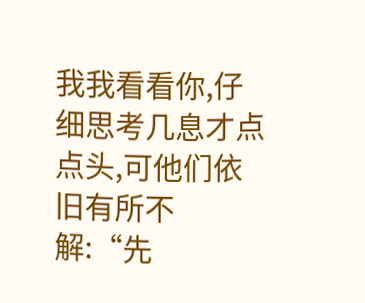我我看看你,仔细思考几息才点点头,可他们依旧有所不解:“先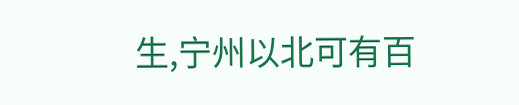生,宁州以北可有百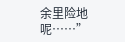余里险地呢……”